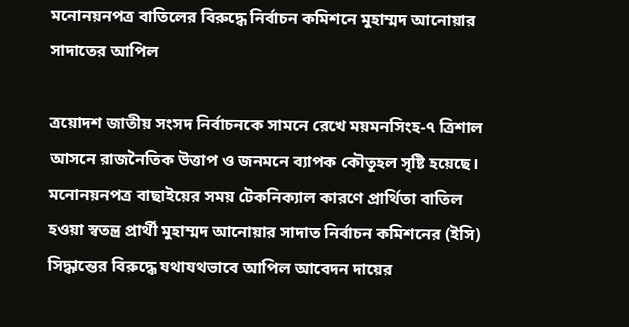মনোনয়নপত্র বাতিলের বিরুদ্ধে নির্বাচন কমিশনে মুহাম্মদ আনোয়ার সাদাতের আপিল

ত্রয়োদশ জাতীয় সংসদ নির্বাচনকে সামনে রেখে ময়মনসিংহ-৭ ত্রিশাল আসনে রাজনৈতিক উত্তাপ ও জনমনে ব্যাপক কৌতূহল সৃষ্টি হয়েছে। মনোনয়নপত্র বাছাইয়ের সময় টেকনিক্যাল কারণে প্রার্থিতা বাতিল হওয়া স্বতন্ত্র প্রার্থী মুহাম্মদ আনোয়ার সাদাত নির্বাচন কমিশনের (ইসি) সিদ্ধান্তের বিরুদ্ধে যথাযথভাবে আপিল আবেদন দায়ের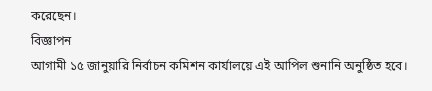করেছেন।
বিজ্ঞাপন
আগামী ১৫ জানুয়ারি নির্বাচন কমিশন কার্যালয়ে এই আপিল শুনানি অনুষ্ঠিত হবে।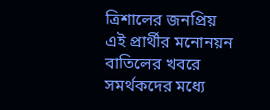ত্রিশালের জনপ্রিয় এই প্রার্থীর মনোনয়ন বাতিলের খবরে সমর্থকদের মধ্যে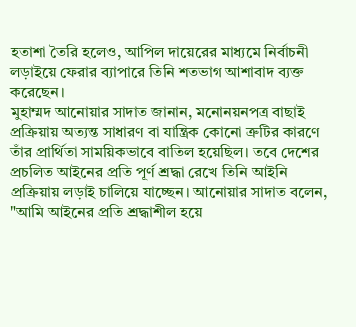হতাশা তৈরি হলেও, আপিল দায়েরের মাধ্যমে নির্বাচনী লড়াইয়ে ফেরার ব্যাপারে তিনি শতভাগ আশাবাদ ব্যক্ত করেছেন।
মুহাম্মদ আনোয়ার সাদাত জানান, মনোনয়নপত্র বাছাই প্রক্রিয়ায় অত্যন্ত সাধারণ বা যান্ত্রিক কোনো ত্রুটির কারণে তাঁর প্রার্থিতা সাময়িকভাবে বাতিল হয়েছিল। তবে দেশের প্রচলিত আইনের প্রতি পূর্ণ শ্রদ্ধা রেখে তিনি আইনি প্রক্রিয়ায় লড়াই চালিয়ে যাচ্ছেন। আনোয়ার সাদাত বলেন, "আমি আইনের প্রতি শ্রদ্ধাশীল হয়ে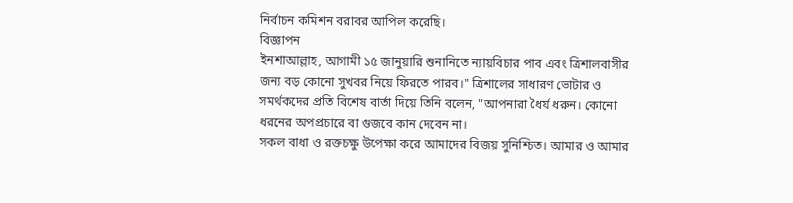নির্বাচন কমিশন বরাবর আপিল করেছি।
বিজ্ঞাপন
ইনশাআল্লাহ, আগামী ১৫ জানুয়ারি শুনানিতে ন্যায়বিচার পাব এবং ত্রিশালবাসীর জন্য বড় কোনো সুখবর নিয়ে ফিরতে পারব।" ত্রিশালের সাধারণ ভোটার ও সমর্থকদের প্রতি বিশেষ বার্তা দিয়ে তিনি বলেন, "আপনারা ধৈর্য ধরুন। কোনো ধরনের অপপ্রচারে বা গুজবে কান দেবেন না।
সকল বাধা ও রক্তচক্ষু উপেক্ষা করে আমাদের বিজয় সুনিশ্চিত। আমার ও আমার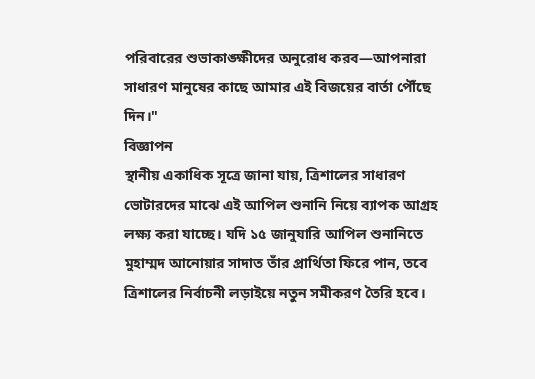পরিবারের শুভাকাঙ্ক্ষীদের অনুরোধ করব—আপনারা সাধারণ মানুষের কাছে আমার এই বিজয়ের বার্তা পৌঁছে দিন।"
বিজ্ঞাপন
স্থানীয় একাধিক সূত্রে জানা যায়, ত্রিশালের সাধারণ ভোটারদের মাঝে এই আপিল শুনানি নিয়ে ব্যাপক আগ্রহ লক্ষ্য করা যাচ্ছে। যদি ১৫ জানুযারি আপিল শুনানিতে মুহাম্মদ আনোয়ার সাদাত তাঁর প্রার্থিতা ফিরে পান, তবে ত্রিশালের নির্বাচনী লড়াইয়ে নতুন সমীকরণ তৈরি হবে।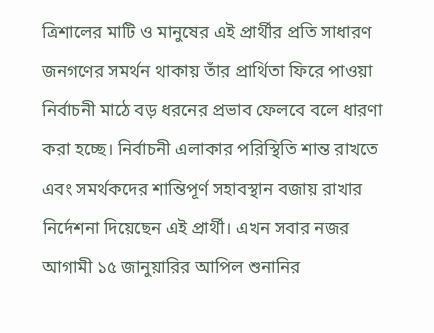ত্রিশালের মাটি ও মানুষের এই প্রার্থীর প্রতি সাধারণ জনগণের সমর্থন থাকায় তাঁর প্রার্থিতা ফিরে পাওয়া নির্বাচনী মাঠে বড় ধরনের প্রভাব ফেলবে বলে ধারণা করা হচ্ছে। নির্বাচনী এলাকার পরিস্থিতি শান্ত রাখতে এবং সমর্থকদের শান্তিপূর্ণ সহাবস্থান বজায় রাখার নির্দেশনা দিয়েছেন এই প্রার্থী। এখন সবার নজর আগামী ১৫ জানুয়ারির আপিল শুনানির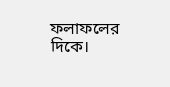ফলাফলের দিকে।